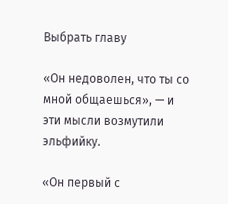Выбрать главу

«Он недоволен, что ты со мной общаешься», — и эти мысли возмутили эльфийку.

«Он первый с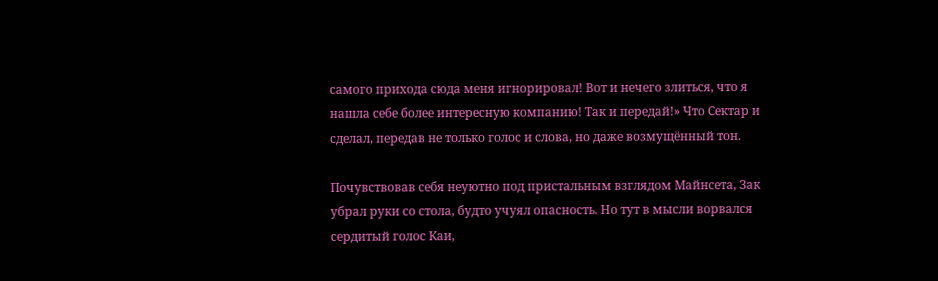самого прихода сюда меня игнорировал! Вот и нечего злиться, что я нашла себе более интересную компанию! Так и передай!» Что Сектар и сделал, передав не только голос и слова, но даже возмущённый тон.

Почувствовав себя неуютно под пристальным взглядом Майнсета, Зак убрал руки со стола, будто учуял опасность. Но тут в мысли ворвался сердитый голос Каи,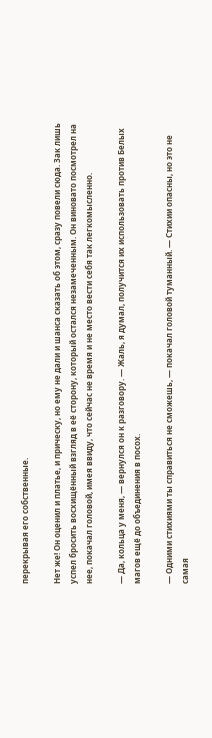перекрывая его собственные.

Нет же! Он оценил и платье, и прическу, но ему не дали и шанса сказать об этом, сразу повели сюда. Зак лишь успел бросить восхищённый взгляд в её сторону, который остался незамеченным. Он виновато посмотрел на нее, покачал головой, имея ввиду, что сейчас не время и не место вести себя так легкомысленно.

— Да, кольца у меня, — вернулся он к разговору. — Жаль, я думал, получится их использовать против Белых магов ещё до объединения в посох.

— Одними стихиями ты справиться не сможешь, — покачал головой туманный. — Стихии опасны, но это не самая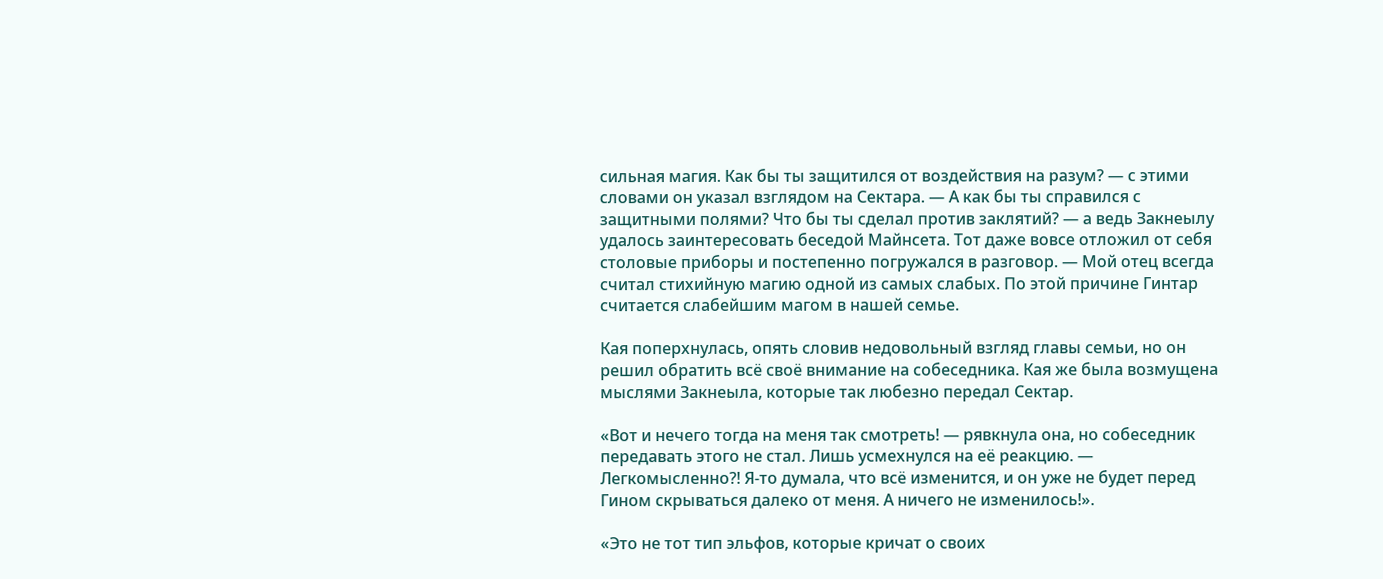сильная магия. Как бы ты защитился от воздействия на разум? — с этими словами он указал взглядом на Сектара. — А как бы ты справился с защитными полями? Что бы ты сделал против заклятий? — а ведь Закнеылу удалось заинтересовать беседой Майнсета. Тот даже вовсе отложил от себя столовые приборы и постепенно погружался в разговор. — Мой отец всегда считал стихийную магию одной из самых слабых. По этой причине Гинтар считается слабейшим магом в нашей семье.

Кая поперхнулась, опять словив недовольный взгляд главы семьи, но он решил обратить всё своё внимание на собеседника. Кая же была возмущена мыслями Закнеыла, которые так любезно передал Сектар.

«Вот и нечего тогда на меня так смотреть! — рявкнула она, но собеседник передавать этого не стал. Лишь усмехнулся на её реакцию. — Легкомысленно?! Я-то думала, что всё изменится, и он уже не будет перед Гином скрываться далеко от меня. А ничего не изменилось!».

«Это не тот тип эльфов, которые кричат о своих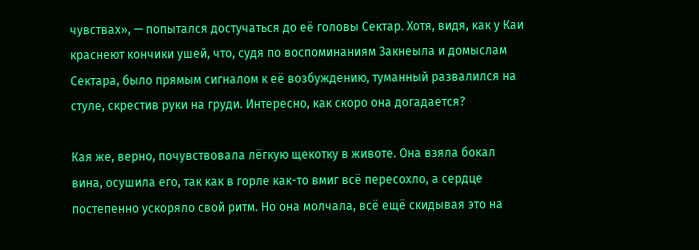чувствах», — попытался достучаться до её головы Сектар. Хотя, видя, как у Каи краснеют кончики ушей, что, судя по воспоминаниям Закнеыла и домыслам Сектара, было прямым сигналом к её возбуждению, туманный развалился на стуле, скрестив руки на груди. Интересно, как скоро она догадается?

Кая же, верно, почувствовала лёгкую щекотку в животе. Она взяла бокал вина, осушила его, так как в горле как-то вмиг всё пересохло, а сердце постепенно ускоряло свой ритм. Но она молчала, всё ещё скидывая это на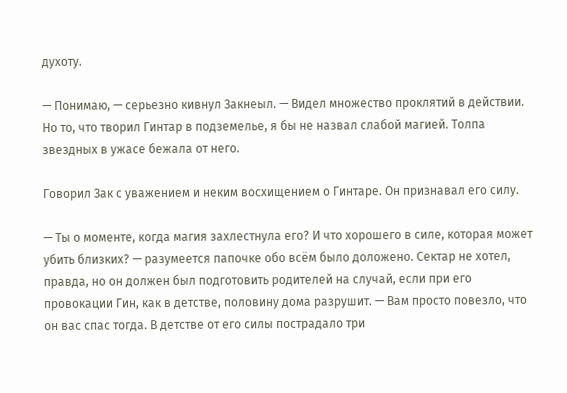духоту.

— Понимаю, — серьезно кивнул Закнеыл. — Видел множество проклятий в действии. Но то, что творил Гинтар в подземелье, я бы не назвал слабой магией. Толпа звездных в ужасе бежала от него.

Говорил Зак с уважением и неким восхищением о Гинтаре. Он признавал его силу.

— Ты о моменте, когда магия захлестнула его? И что хорошего в силе, которая может убить близких? — разумеется папочке обо всём было доложено. Сектар не хотел, правда, но он должен был подготовить родителей на случай, если при его провокации Гин, как в детстве, половину дома разрушит. — Вам просто повезло, что он вас спас тогда. В детстве от его силы пострадало три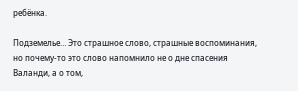ребёнка.

Подземелье… Это страшное слово, страшные воспоминания, но почему-то это слово напомнило не о дне спасения Валанди, а о том,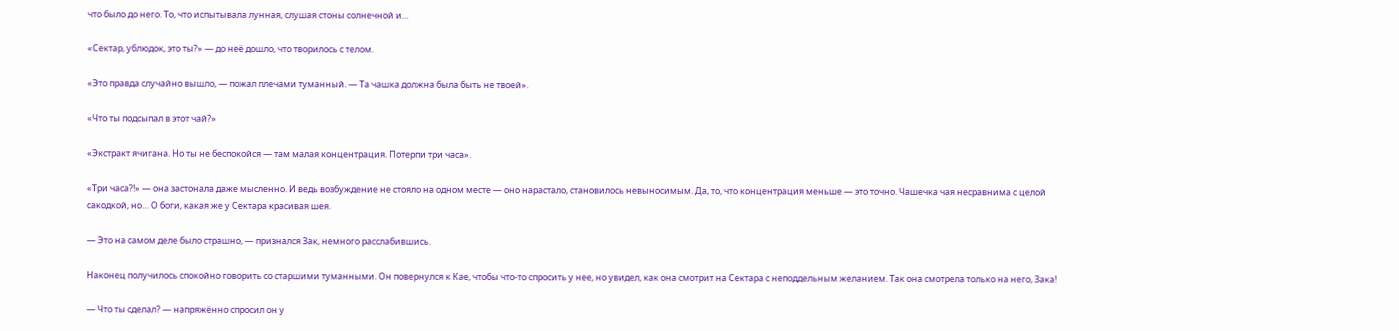что было до него. То, что испытывала лунная, слушая стоны солнечной и…

«Сектар, ублюдок, это ты?» — до неё дошло, что творилось с телом.

«Это правда случайно вышло, — пожал плечами туманный. — Та чашка должна была быть не твоей».

«Что ты подсыпал в этот чай?»

«Экстракт ячигана. Но ты не беспокойся — там малая концентрация. Потерпи три часа».

«Три часа?!» — она застонала даже мысленно. И ведь возбуждение не стояло на одном месте — оно нарастало, становилось невыносимым. Да, то, что концентрация меньше — это точно. Чашечка чая несравнима с целой сакодкой, но… О боги, какая же у Сектара красивая шея.

— Это на самом деле было страшно, — признался Зак, немного расслабившись.

Наконец получилось спокойно говорить со старшими туманными. Он повернулся к Кае, чтобы что-то спросить у нее, но увидел, как она смотрит на Сектара с неподдельным желанием. Так она смотрела только на него, Зака!

— Что ты сделал? — напряжённо спросил он у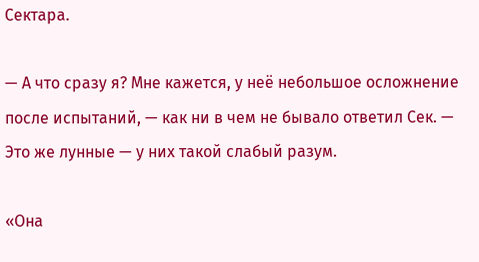Сектара.

— А что сразу я? Мне кажется, у неё небольшое осложнение после испытаний, — как ни в чем не бывало ответил Сек. — Это же лунные — у них такой слабый разум.

«Она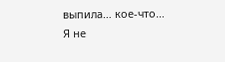выпила… кое-что… Я не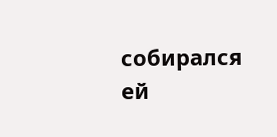собирался ей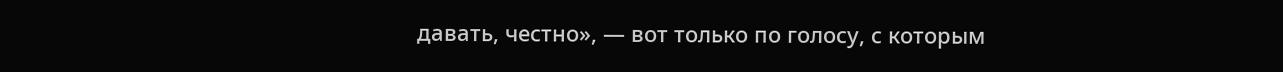давать, честно», — вот только по голосу, с которым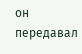он передавал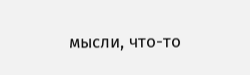мысли, что-то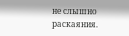не слышно раскаяния.